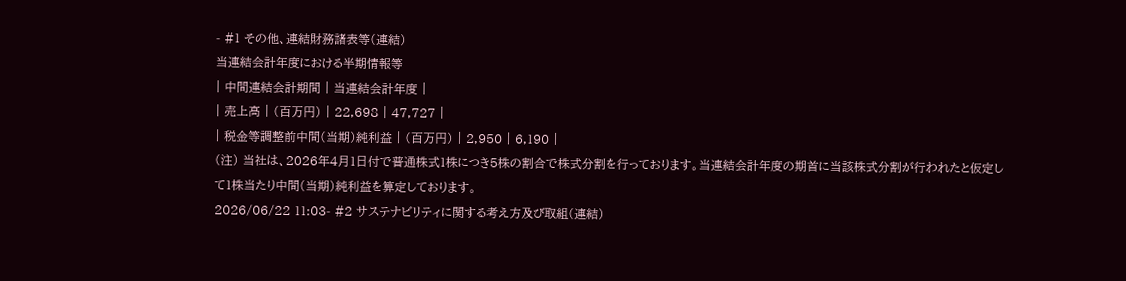- #1 その他、連結財務諸表等(連結)
当連結会計年度における半期情報等
| 中間連結会計期間 | 当連結会計年度 |
| 売上高 | (百万円) | 22,698 | 47,727 |
| 税金等調整前中間(当期)純利益 | (百万円) | 2,950 | 6,190 |
(注) 当社は、2026年4月1日付で普通株式1株につき5株の割合で株式分割を行っております。当連結会計年度の期首に当該株式分割が行われたと仮定して1株当たり中間(当期)純利益を算定しております。
2026/06/22 11:03- #2 サステナビリティに関する考え方及び取組(連結)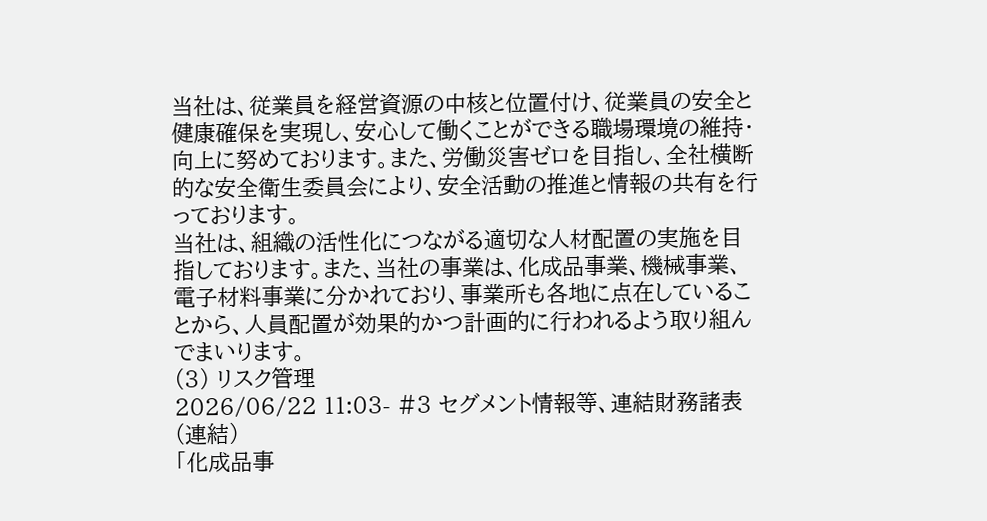当社は、従業員を経営資源の中核と位置付け、従業員の安全と健康確保を実現し、安心して働くことができる職場環境の維持・向上に努めております。また、労働災害ゼロを目指し、全社横断的な安全衛生委員会により、安全活動の推進と情報の共有を行っております。
当社は、組織の活性化につながる適切な人材配置の実施を目指しております。また、当社の事業は、化成品事業、機械事業、電子材料事業に分かれており、事業所も各地に点在していることから、人員配置が効果的かつ計画的に行われるよう取り組んでまいります。
(3) リスク管理
2026/06/22 11:03- #3 セグメント情報等、連結財務諸表(連結)
「化成品事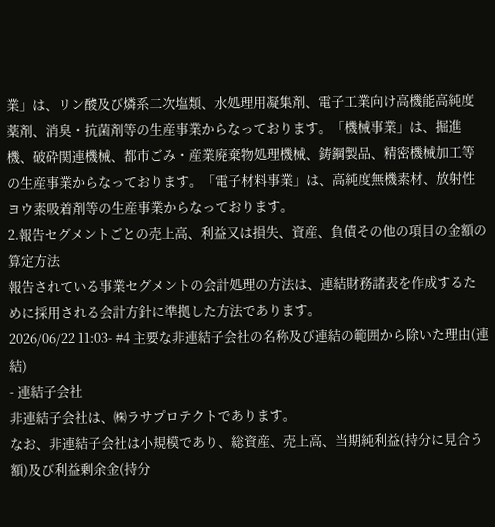業」は、リン酸及び燐系二次塩類、水処理用凝集剤、電子工業向け高機能高純度薬剤、消臭・抗菌剤等の生産事業からなっております。「機械事業」は、掘進機、破砕関連機械、都市ごみ・産業廃棄物処理機械、鋳鋼製品、精密機械加工等の生産事業からなっております。「電子材料事業」は、高純度無機素材、放射性ヨウ素吸着剤等の生産事業からなっております。
2.報告セグメントごとの売上高、利益又は損失、資産、負債その他の項目の金額の算定方法
報告されている事業セグメントの会計処理の方法は、連結財務諸表を作成するために採用される会計方針に準拠した方法であります。
2026/06/22 11:03- #4 主要な非連結子会社の名称及び連結の範囲から除いた理由(連結)
- 連結子会社
非連結子会社は、㈱ラサプロテクトであります。
なお、非連結子会社は小規模であり、総資産、売上高、当期純利益(持分に見合う額)及び利益剰余金(持分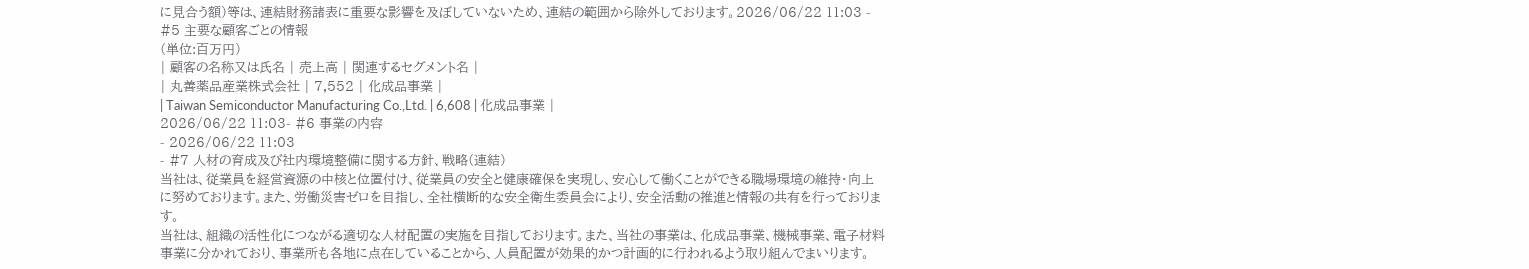に見合う額)等は、連結財務諸表に重要な影響を及ぼしていないため、連結の範囲から除外しております。2026/06/22 11:03 - #5 主要な顧客ごとの情報
(単位:百万円)
| 顧客の名称又は氏名 | 売上高 | 関連するセグメント名 |
| 丸善薬品産業株式会社 | 7,552 | 化成品事業 |
| Taiwan Semiconductor Manufacturing Co.,Ltd. | 6,608 | 化成品事業 |
2026/06/22 11:03- #6 事業の内容
- 2026/06/22 11:03
- #7 人材の育成及び社内環境整備に関する方針、戦略(連結)
当社は、従業員を経営資源の中核と位置付け、従業員の安全と健康確保を実現し、安心して働くことができる職場環境の維持・向上に努めております。また、労働災害ゼロを目指し、全社横断的な安全衛生委員会により、安全活動の推進と情報の共有を行っております。
当社は、組織の活性化につながる適切な人材配置の実施を目指しております。また、当社の事業は、化成品事業、機械事業、電子材料事業に分かれており、事業所も各地に点在していることから、人員配置が効果的かつ計画的に行われるよう取り組んでまいります。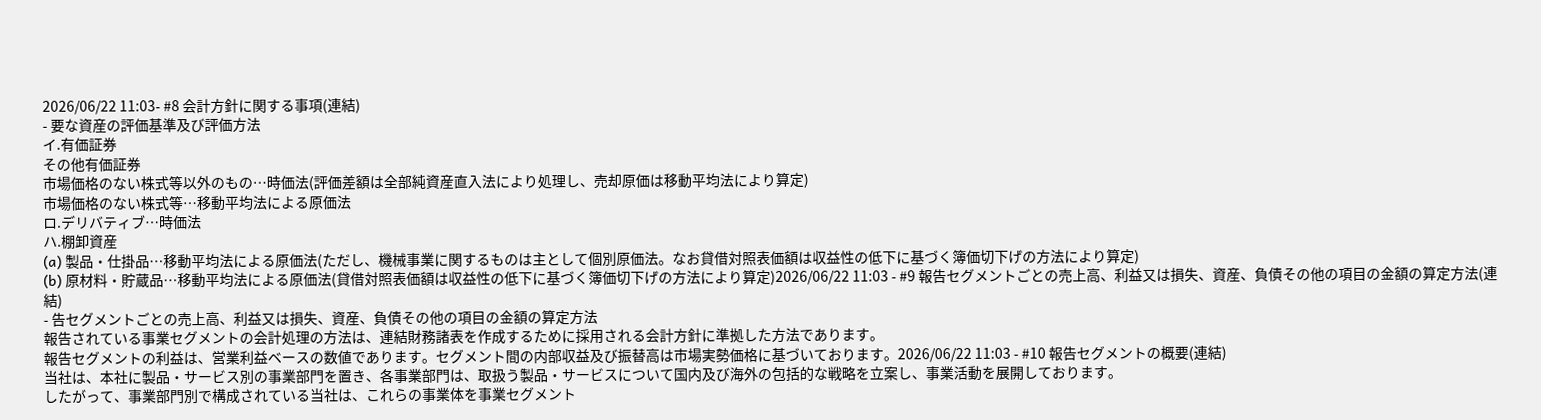2026/06/22 11:03- #8 会計方針に関する事項(連結)
- 要な資産の評価基準及び評価方法
イ.有価証券
その他有価証券
市場価格のない株式等以外のもの…時価法(評価差額は全部純資産直入法により処理し、売却原価は移動平均法により算定)
市場価格のない株式等…移動平均法による原価法
ロ.デリバティブ…時価法
ハ.棚卸資産
(a) 製品・仕掛品…移動平均法による原価法(ただし、機械事業に関するものは主として個別原価法。なお貸借対照表価額は収益性の低下に基づく簿価切下げの方法により算定)
(b) 原材料・貯蔵品…移動平均法による原価法(貸借対照表価額は収益性の低下に基づく簿価切下げの方法により算定)2026/06/22 11:03 - #9 報告セグメントごとの売上高、利益又は損失、資産、負債その他の項目の金額の算定方法(連結)
- 告セグメントごとの売上高、利益又は損失、資産、負債その他の項目の金額の算定方法
報告されている事業セグメントの会計処理の方法は、連結財務諸表を作成するために採用される会計方針に準拠した方法であります。
報告セグメントの利益は、営業利益ベースの数値であります。セグメント間の内部収益及び振替高は市場実勢価格に基づいております。2026/06/22 11:03 - #10 報告セグメントの概要(連結)
当社は、本社に製品・サービス別の事業部門を置き、各事業部門は、取扱う製品・サービスについて国内及び海外の包括的な戦略を立案し、事業活動を展開しております。
したがって、事業部門別で構成されている当社は、これらの事業体を事業セグメント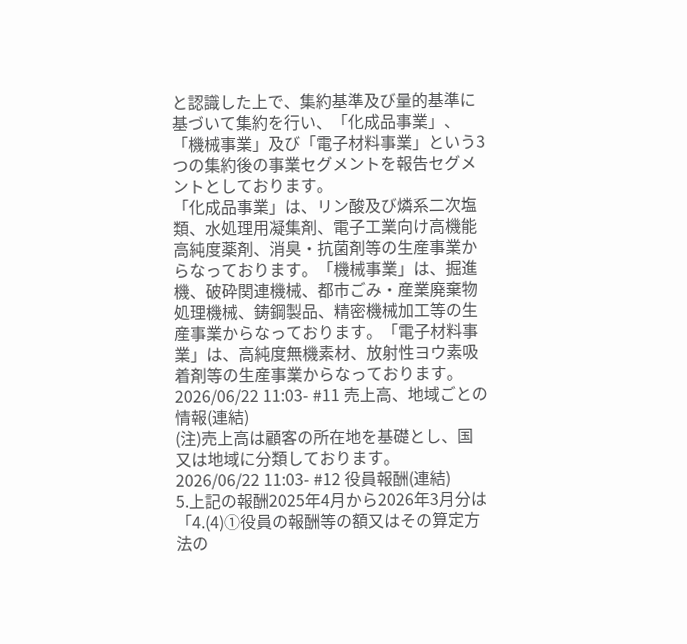と認識した上で、集約基準及び量的基準に基づいて集約を行い、「化成品事業」、「機械事業」及び「電子材料事業」という3つの集約後の事業セグメントを報告セグメントとしております。
「化成品事業」は、リン酸及び燐系二次塩類、水処理用凝集剤、電子工業向け高機能高純度薬剤、消臭・抗菌剤等の生産事業からなっております。「機械事業」は、掘進機、破砕関連機械、都市ごみ・産業廃棄物処理機械、鋳鋼製品、精密機械加工等の生産事業からなっております。「電子材料事業」は、高純度無機素材、放射性ヨウ素吸着剤等の生産事業からなっております。
2026/06/22 11:03- #11 売上高、地域ごとの情報(連結)
(注)売上高は顧客の所在地を基礎とし、国又は地域に分類しております。
2026/06/22 11:03- #12 役員報酬(連結)
5.上記の報酬2025年4月から2026年3月分は「4.(4)①役員の報酬等の額又はその算定方法の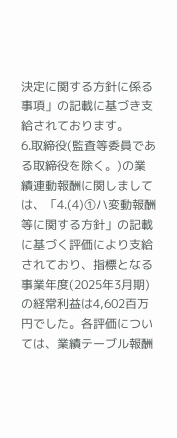決定に関する方針に係る事項」の記載に基づき支給されております。
6.取締役(監査等委員である取締役を除く。)の業績連動報酬に関しましては、「4.(4)①ハ変動報酬等に関する方針」の記載に基づく評価により支給されており、指標となる事業年度(2025年3月期)の経常利益は4,602百万円でした。各評価については、業績テーブル報酬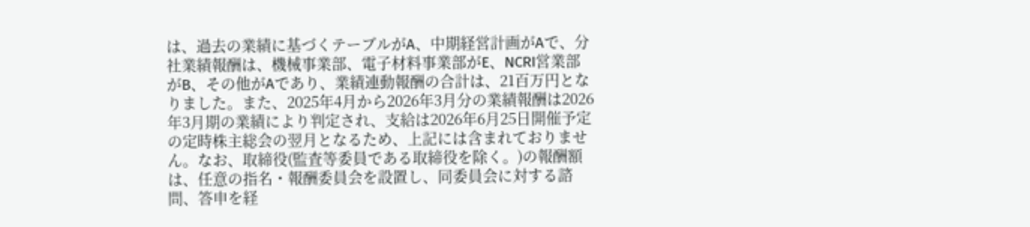は、過去の業績に基づくテーブルがA、中期経営計画がAで、分社業績報酬は、機械事業部、電子材料事業部がE、NCRI営業部がB、その他がAであり、業績連動報酬の合計は、21百万円となりました。また、2025年4月から2026年3月分の業績報酬は2026年3月期の業績により判定され、支給は2026年6月25日開催予定の定時株主総会の翌月となるため、上記には含まれておりません。なお、取締役(監査等委員である取締役を除く。)の報酬額は、任意の指名・報酬委員会を設置し、同委員会に対する諮問、答申を経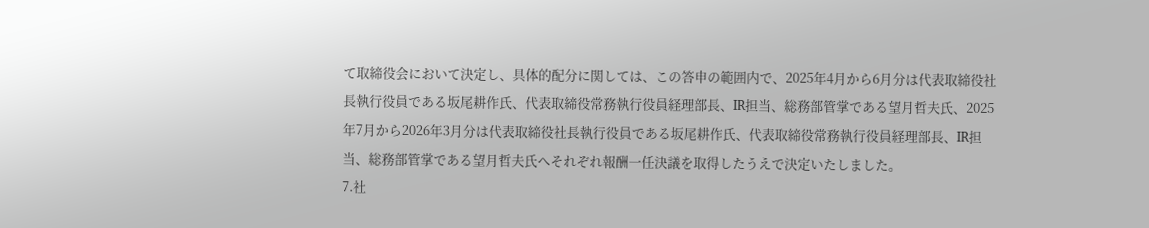て取締役会において決定し、具体的配分に関しては、この答申の範囲内で、2025年4月から6月分は代表取締役社長執行役員である坂尾耕作氏、代表取締役常務執行役員経理部長、IR担当、総務部管掌である望月哲夫氏、2025年7月から2026年3月分は代表取締役社長執行役員である坂尾耕作氏、代表取締役常務執行役員経理部長、IR担当、総務部管掌である望月哲夫氏へそれぞれ報酬一任決議を取得したうえで決定いたしました。
7.社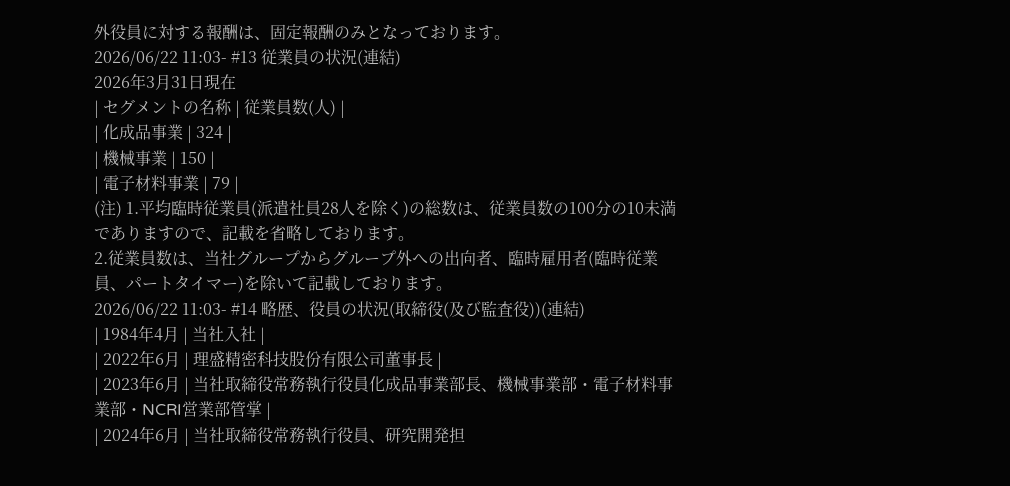外役員に対する報酬は、固定報酬のみとなっております。
2026/06/22 11:03- #13 従業員の状況(連結)
2026年3月31日現在
| セグメントの名称 | 従業員数(人) |
| 化成品事業 | 324 |
| 機械事業 | 150 |
| 電子材料事業 | 79 |
(注) 1.平均臨時従業員(派遣社員28人を除く)の総数は、従業員数の100分の10未満でありますので、記載を省略しております。
2.従業員数は、当社グループからグループ外への出向者、臨時雇用者(臨時従業員、パートタイマー)を除いて記載しております。
2026/06/22 11:03- #14 略歴、役員の状況(取締役(及び監査役))(連結)
| 1984年4月 | 当社入社 |
| 2022年6月 | 理盛精密科技股份有限公司董事長 |
| 2023年6月 | 当社取締役常務執行役員化成品事業部長、機械事業部・電子材料事業部・NCRI営業部管掌 |
| 2024年6月 | 当社取締役常務執行役員、研究開発担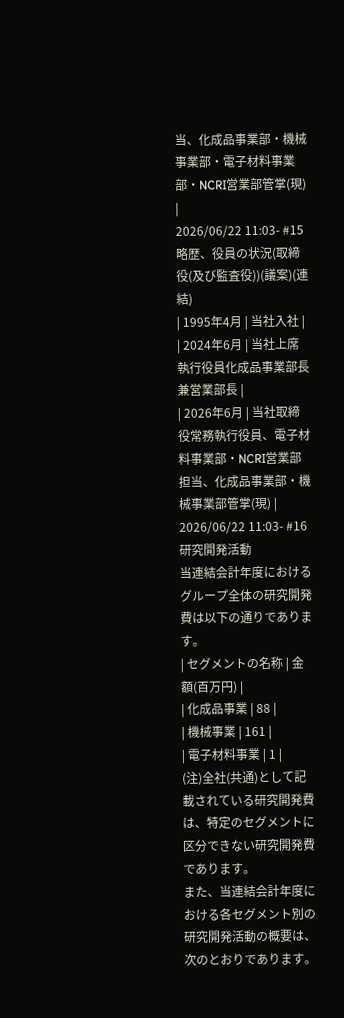当、化成品事業部・機械事業部・電子材料事業部・NCRI営業部管掌(現) |
2026/06/22 11:03- #15 略歴、役員の状況(取締役(及び監査役))(議案)(連結)
| 1995年4月 | 当社入社 |
| 2024年6月 | 当社上席執行役員化成品事業部長兼営業部長 |
| 2026年6月 | 当社取締役常務執行役員、電子材料事業部・NCRI営業部担当、化成品事業部・機械事業部管掌(現) |
2026/06/22 11:03- #16 研究開発活動
当連結会計年度におけるグループ全体の研究開発費は以下の通りであります。
| セグメントの名称 | 金額(百万円) |
| 化成品事業 | 88 |
| 機械事業 | 161 |
| 電子材料事業 | 1 |
(注)全社(共通)として記載されている研究開発費は、特定のセグメントに区分できない研究開発費であります。
また、当連結会計年度における各セグメント別の研究開発活動の概要は、次のとおりであります。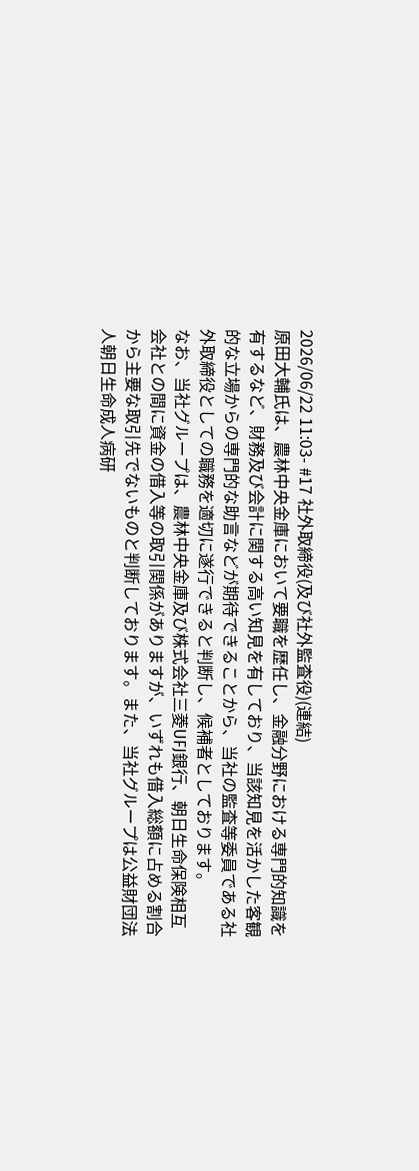2026/06/22 11:03- #17 社外取締役(及び社外監査役)(連結)
原田大輔氏は、農林中央金庫において要職を歴任し、金融分野における専門的知識を有するなど、財務及び会計に関する高い知見を有しており、当該知見を活かした客観的な立場からの専門的な助言などが期待できることから、当社の監査等委員である社外取締役としての職務を適切に遂行できると判断し、候補者としております。
なお、当社グループは、農林中央金庫及び株式会社三菱UFJ銀行、朝日生命保険相互会社との間に資金の借入等の取引関係がありますが、いずれも借入総額に占める割合から主要な取引先でないものと判断しております。また、当社グループは公益財団法人朝日生命成人病研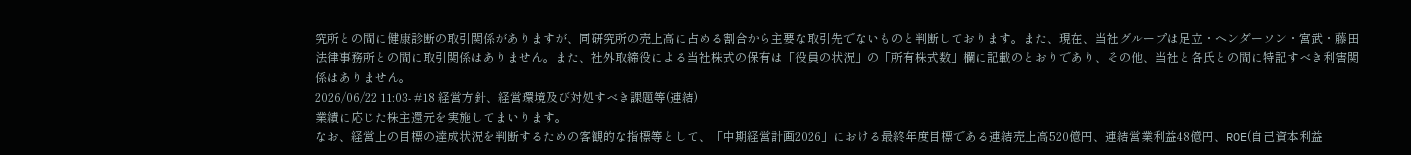究所との間に健康診断の取引関係がありますが、同研究所の売上高に占める割合から主要な取引先でないものと判断しております。また、現在、当社グループは足立・ヘンダーソン・宮武・藤田法律事務所との間に取引関係はありません。また、社外取締役による当社株式の保有は「役員の状況」の「所有株式数」欄に記載のとおりであり、その他、当社と各氏との間に特記すべき利害関係はありません。
2026/06/22 11:03- #18 経営方針、経営環境及び対処すべき課題等(連結)
業績に応じた株主還元を実施してまいります。
なお、経営上の目標の達成状況を判断するための客観的な指標等として、「中期経営計画2026」における最終年度目標である連結売上高520億円、連結営業利益48億円、ROE(自己資本利益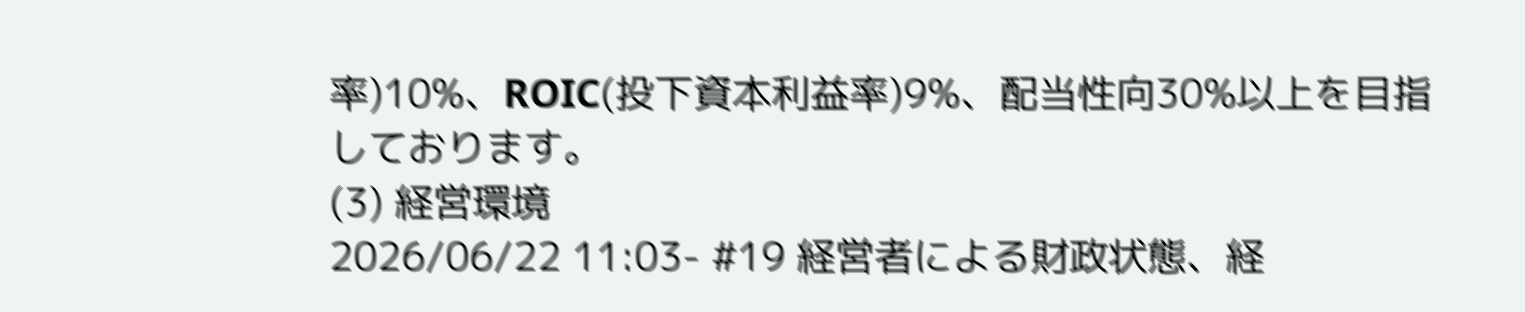率)10%、ROIC(投下資本利益率)9%、配当性向30%以上を目指しております。
(3) 経営環境
2026/06/22 11:03- #19 経営者による財政状態、経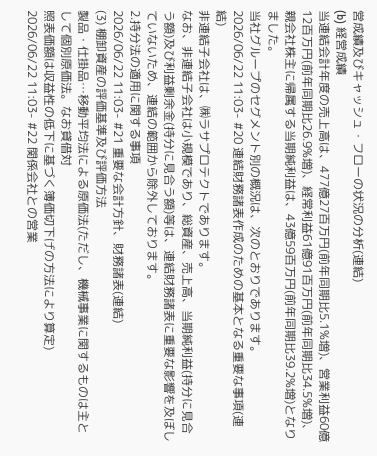営成績及びキャッシュ・フローの状況の分析(連結)
(b) 経営成績
当連結会計年度の売上高は、477億27百万円(前年同期比5.1%増)、営業利益60億12百万円(前年同期比26.9%増)、経常利益61億91百万円(前年同期比34.5%増)、親会社株主に帰属する当期純利益は、43億59百万円(前年同期比39.2%増)となりました。
当社グループのセグメント別の概況は、次のとおりであります。
2026/06/22 11:03- #20 連結財務諸表作成のための基本となる重要な事項(連結)
非連結子会社は、㈱ラサプロテクトであります。
なお、非連結子会社は小規模であり、総資産、売上高、当期純利益(持分に見合う額)及び利益剰余金(持分に見合う額)等は、連結財務諸表に重要な影響を及ぼしていないため、連結の範囲から除外しております。
2.持分法の適用に関する事項
2026/06/22 11:03- #21 重要な会計方針、財務諸表(連結)
(3) 棚卸資産の評価基準及び評価方法
製品・仕掛品…移動平均法による原価法(ただし、機械事業に関するものは主として個別原価法。なお貸借対
照表価額は収益性の低下に基づく簿価切下げの方法により算定)
2026/06/22 11:03- #22 関係会社との営業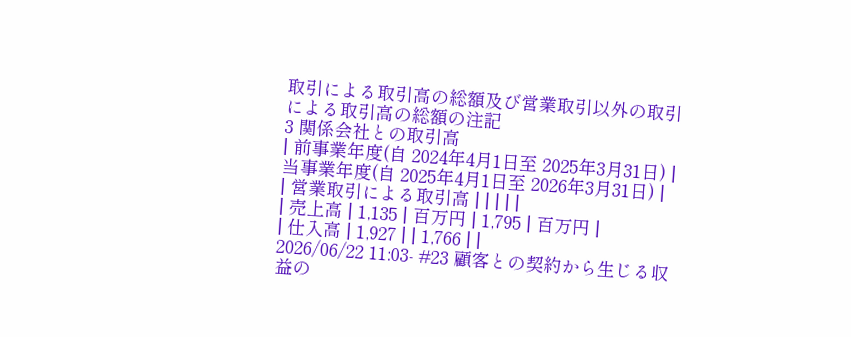取引による取引高の総額及び営業取引以外の取引による取引高の総額の注記
3 関係会社との取引高
| 前事業年度(自 2024年4月1日至 2025年3月31日) | 当事業年度(自 2025年4月1日至 2026年3月31日) |
| 営業取引による取引高 | | | | |
| 売上高 | 1,135 | 百万円 | 1,795 | 百万円 |
| 仕入高 | 1,927 | | 1,766 | |
2026/06/22 11:03- #23 顧客との契約から生じる収益の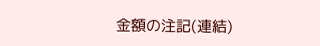金額の注記(連結)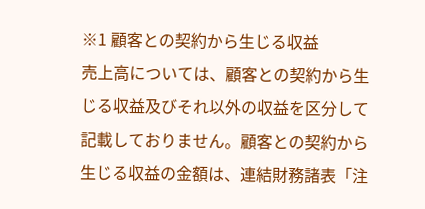※1 顧客との契約から生じる収益
売上高については、顧客との契約から生じる収益及びそれ以外の収益を区分して記載しておりません。顧客との契約から生じる収益の金額は、連結財務諸表「注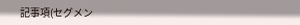記事項(セグメン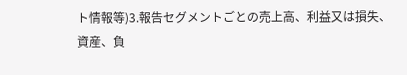ト情報等)3.報告セグメントごとの売上高、利益又は損失、資産、負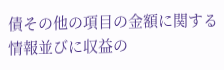債その他の項目の金額に関する情報並びに収益の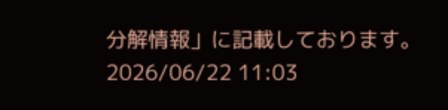分解情報」に記載しております。
2026/06/22 11:03